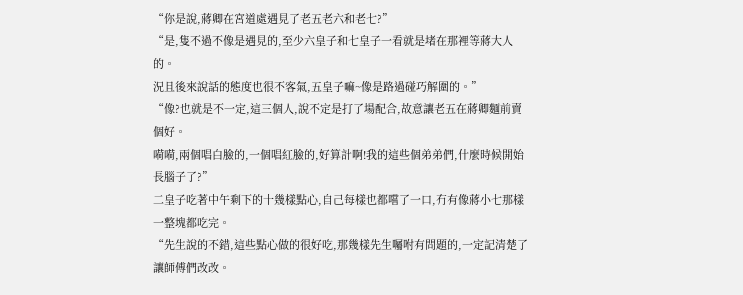“你是說,蔣卿在宮道處遇見了老五老六和老七?”
“是,隻不過不像是遇見的,至少六皇子和七皇子一看就是堵在那裡等蔣大人的。
況且後來說話的態度也很不客氣,五皇子嘛~像是路過碰巧解圍的。”
“像?也就是不一定,這三個人,說不定是打了場配合,故意讓老五在蔣卿麵前賣個好。
嗬嗬,兩個唱白臉的,一個唱紅臉的,好算計啊!我的這些個弟弟們,什麼時候開始長腦子了?”
二皇子吃著中午剩下的十幾樣點心,自己每樣也都嚐了一口,冇有像蔣小七那樣一整塊都吃完。
“先生說的不錯,這些點心做的很好吃,那幾樣先生囑咐有問題的,一定記清楚了讓師傅們改改。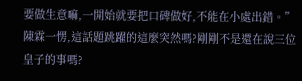要做生意嘛,一開始就要把口碑做好,不能在小處出錯。”
陳霖一愣,這話題跳躍的這麼突然嗎?剛剛不是還在說三位皇子的事嗎?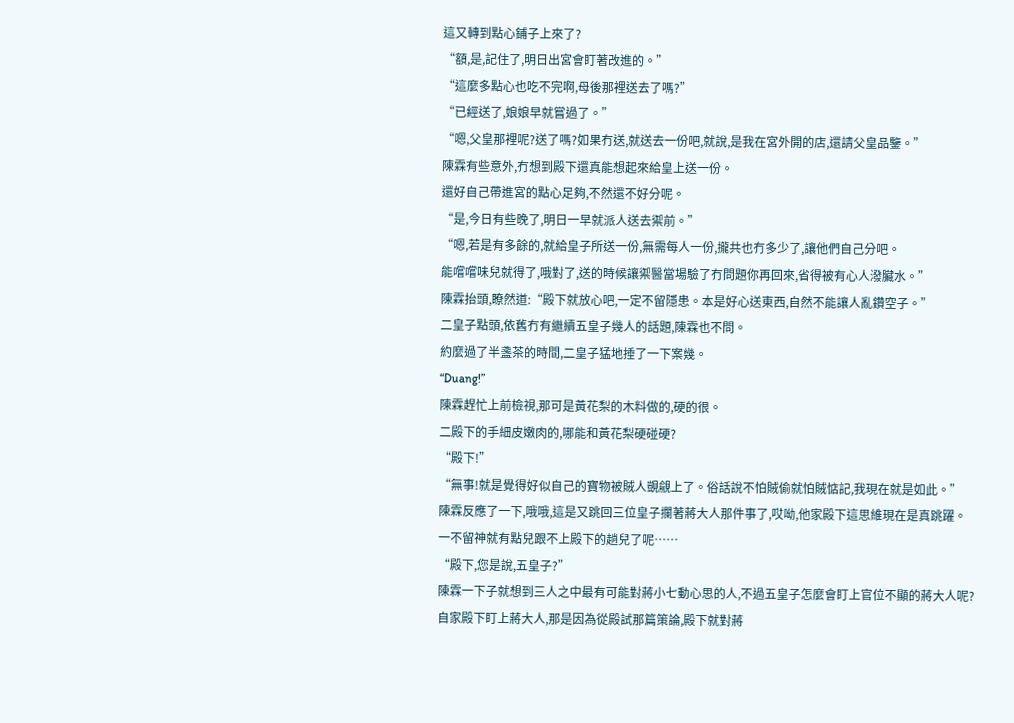這又轉到點心鋪子上來了?
“額,是,記住了,明日出宮會盯著改進的。”
“這麼多點心也吃不完啊,母後那裡送去了嗎?”
“已經送了,娘娘早就嘗過了。”
“嗯,父皇那裡呢?送了嗎?如果冇送,就送去一份吧,就說,是我在宮外開的店,還請父皇品鑒。”
陳霖有些意外,冇想到殿下還真能想起來給皇上送一份。
還好自己帶進宮的點心足夠,不然還不好分呢。
“是,今日有些晚了,明日一早就派人送去禦前。”
“嗯,若是有多餘的,就給皇子所送一份,無需每人一份,攏共也冇多少了,讓他們自己分吧。
能嚐嚐味兒就得了,哦對了,送的時候讓禦醫當場驗了冇問題你再回來,省得被有心人潑臟水。”
陳霖抬頭,瞭然道:“殿下就放心吧,一定不留隱患。本是好心送東西,自然不能讓人亂鑽空子。”
二皇子點頭,依舊冇有繼續五皇子幾人的話題,陳霖也不問。
約麼過了半盞茶的時間,二皇子猛地捶了一下案幾。
“Duang!”
陳霖趕忙上前檢視,那可是黃花梨的木料做的,硬的很。
二殿下的手細皮嫩肉的,哪能和黃花梨硬碰硬?
“殿下!”
“無事!就是覺得好似自己的寶物被賊人覬覦上了。俗話說不怕賊偷就怕賊惦記,我現在就是如此。”
陳霖反應了一下,哦哦,這是又跳回三位皇子攔著蔣大人那件事了,哎呦,他家殿下這思維現在是真跳躍。
一不留神就有點兒跟不上殿下的趟兒了呢……
“殿下,您是說,五皇子?”
陳霖一下子就想到三人之中最有可能對蔣小七動心思的人,不過五皇子怎麼會盯上官位不顯的蔣大人呢?
自家殿下盯上蔣大人,那是因為從殿試那篇策論,殿下就對蔣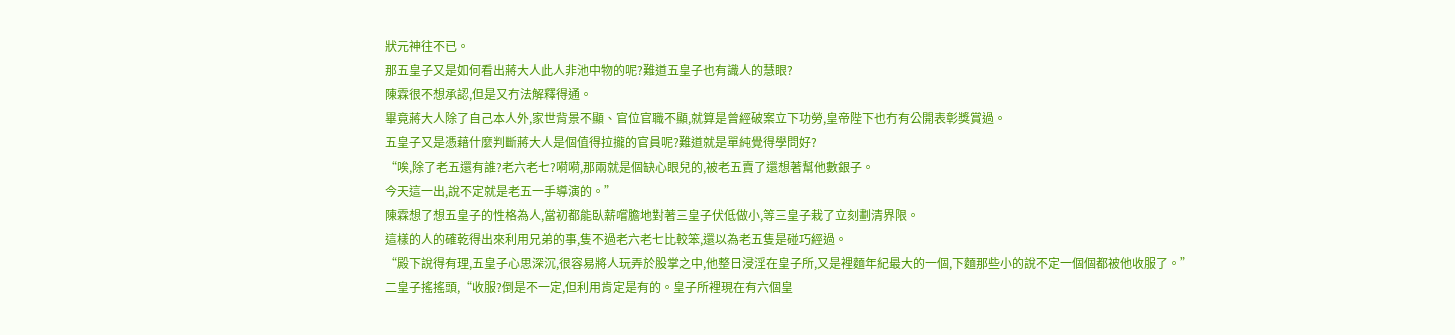狀元神往不已。
那五皇子又是如何看出蔣大人此人非池中物的呢?難道五皇子也有識人的慧眼?
陳霖很不想承認,但是又冇法解釋得通。
畢竟蔣大人除了自己本人外,家世背景不顯、官位官職不顯,就算是曾經破案立下功勞,皇帝陛下也冇有公開表彰獎賞過。
五皇子又是憑藉什麼判斷蔣大人是個值得拉攏的官員呢?難道就是單純覺得學問好?
“唉,除了老五還有誰?老六老七?嗬嗬,那兩就是個缺心眼兒的,被老五賣了還想著幫他數銀子。
今天這一出,說不定就是老五一手導演的。”
陳霖想了想五皇子的性格為人,當初都能臥薪嚐膽地對著三皇子伏低做小,等三皇子栽了立刻劃清界限。
這樣的人的確乾得出來利用兄弟的事,隻不過老六老七比較笨,還以為老五隻是碰巧經過。
“殿下說得有理,五皇子心思深沉,很容易將人玩弄於股掌之中,他整日浸淫在皇子所,又是裡麵年紀最大的一個,下麵那些小的說不定一個個都被他收服了。”
二皇子搖搖頭,“收服?倒是不一定,但利用肯定是有的。皇子所裡現在有六個皇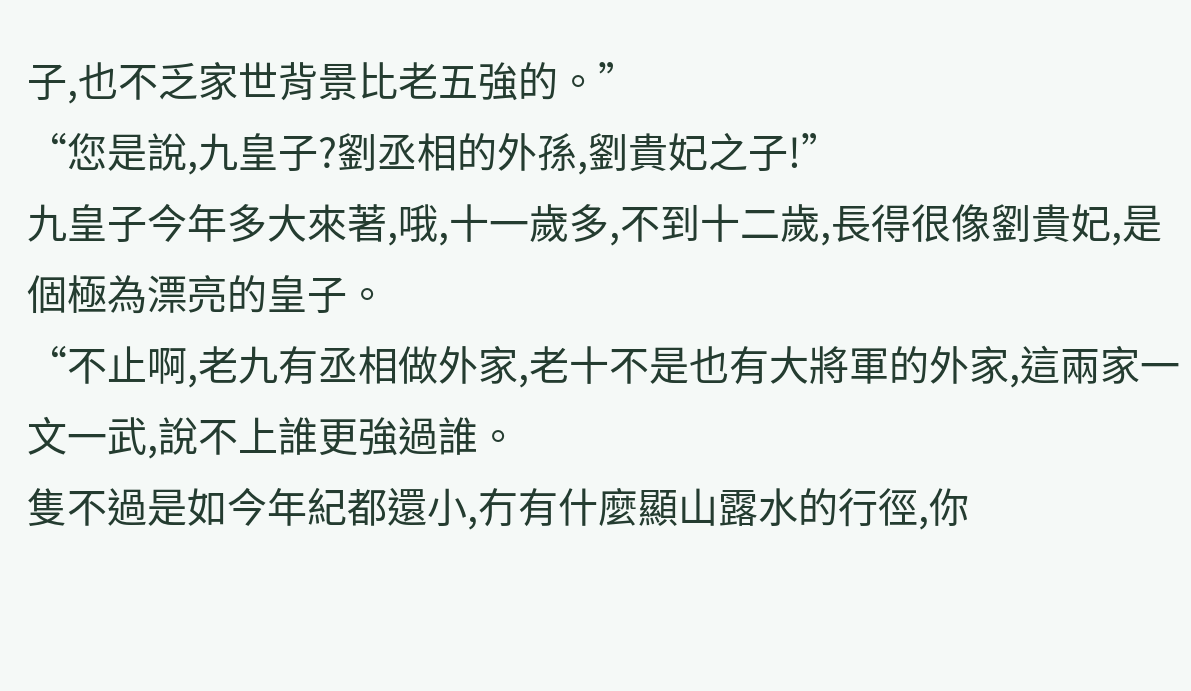子,也不乏家世背景比老五強的。”
“您是說,九皇子?劉丞相的外孫,劉貴妃之子!”
九皇子今年多大來著,哦,十一歲多,不到十二歲,長得很像劉貴妃,是個極為漂亮的皇子。
“不止啊,老九有丞相做外家,老十不是也有大將軍的外家,這兩家一文一武,說不上誰更強過誰。
隻不過是如今年紀都還小,冇有什麼顯山露水的行徑,你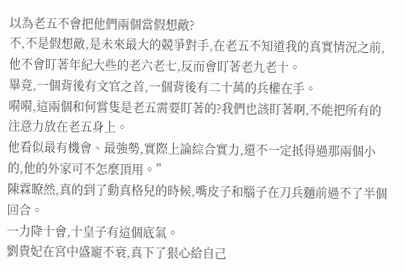以為老五不會把他們兩個當假想敵?
不,不是假想敵,是未來最大的競爭對手,在老五不知道我的真實情況之前,他不會盯著年紀大些的老六老七,反而會盯著老九老十。
畢竟,一個背後有文官之首,一個背後有二十萬的兵權在手。
嗬嗬,這兩個和何嘗隻是老五需要盯著的?我們也該盯著啊,不能把所有的注意力放在老五身上。
他看似最有機會、最強勢,實際上論綜合實力,還不一定抵得過那兩個小的,他的外家可不怎麼頂用。”
陳霖瞭然,真的到了動真格兒的時候,嘴皮子和腦子在刀兵麵前過不了半個回合。
一力降十會,十皇子有這個底氣。
劉貴妃在宮中盛寵不衰,真下了狠心給自己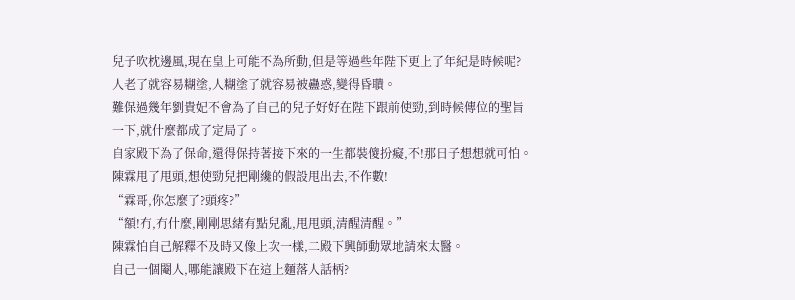兒子吹枕邊風,現在皇上可能不為所動,但是等過些年陛下更上了年紀是時候呢?
人老了就容易糊塗,人糊塗了就容易被蠱惑,變得昏聵。
難保過幾年劉貴妃不會為了自己的兒子好好在陛下跟前使勁,到時候傳位的聖旨一下,就什麼都成了定局了。
自家殿下為了保命,還得保持著接下來的一生都裝傻扮癡,不!那日子想想就可怕。
陳霖甩了甩頭,想使勁兒把剛纔的假設甩出去,不作數!
“霖哥,你怎麼了?頭疼?”
“額!冇,冇什麼,剛剛思緒有點兒亂,甩甩頭,清醒清醒。”
陳霖怕自己解釋不及時又像上次一樣,二殿下興師動眾地請來太醫。
自己一個閹人,哪能讓殿下在這上麵落人話柄?